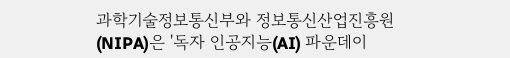과학기술정보통신부와 정보통신산업진흥원(NIPA)은 '독자 인공지능(AI) 파운데이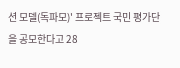션 모델(독파모)' 프로젝트 국민 평가단을 공모한다고 28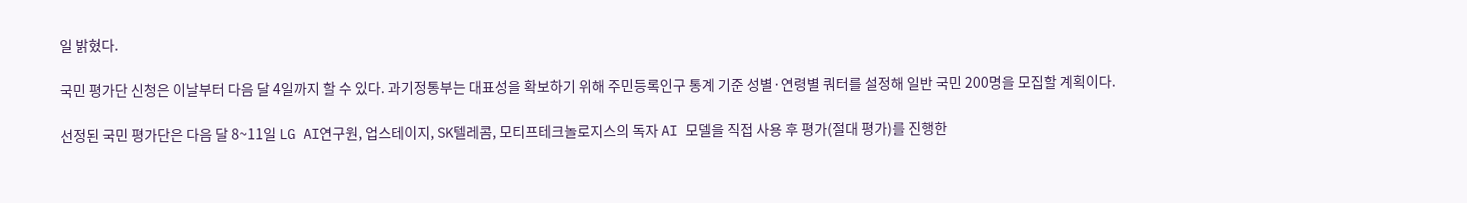일 밝혔다.

국민 평가단 신청은 이날부터 다음 달 4일까지 할 수 있다. 과기정통부는 대표성을 확보하기 위해 주민등록인구 통계 기준 성별·연령별 쿼터를 설정해 일반 국민 200명을 모집할 계획이다.

선정된 국민 평가단은 다음 달 8~11일 LG AI연구원, 업스테이지, SK텔레콤, 모티프테크놀로지스의 독자 AI 모델을 직접 사용 후 평가(절대 평가)를 진행한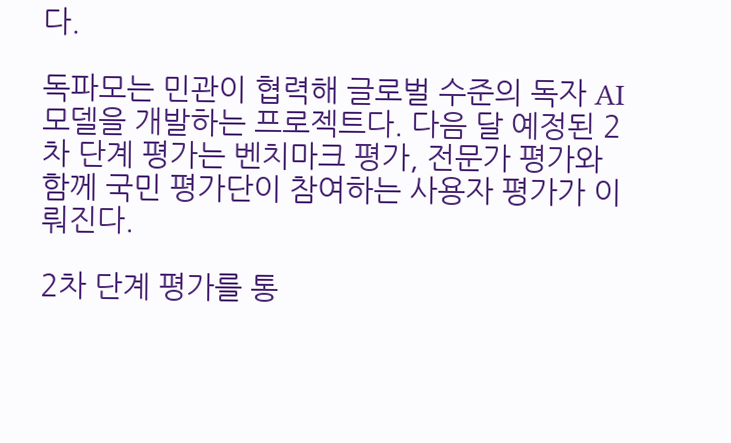다.

독파모는 민관이 협력해 글로벌 수준의 독자 AI 모델을 개발하는 프로젝트다. 다음 달 예정된 2차 단계 평가는 벤치마크 평가, 전문가 평가와 함께 국민 평가단이 참여하는 사용자 평가가 이뤄진다.

2차 단계 평가를 통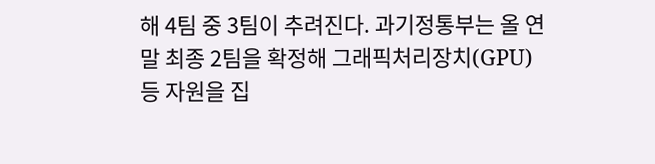해 4팀 중 3팀이 추려진다. 과기정통부는 올 연말 최종 2팀을 확정해 그래픽처리장치(GPU) 등 자원을 집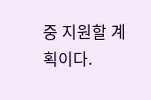중 지원할 계획이다.